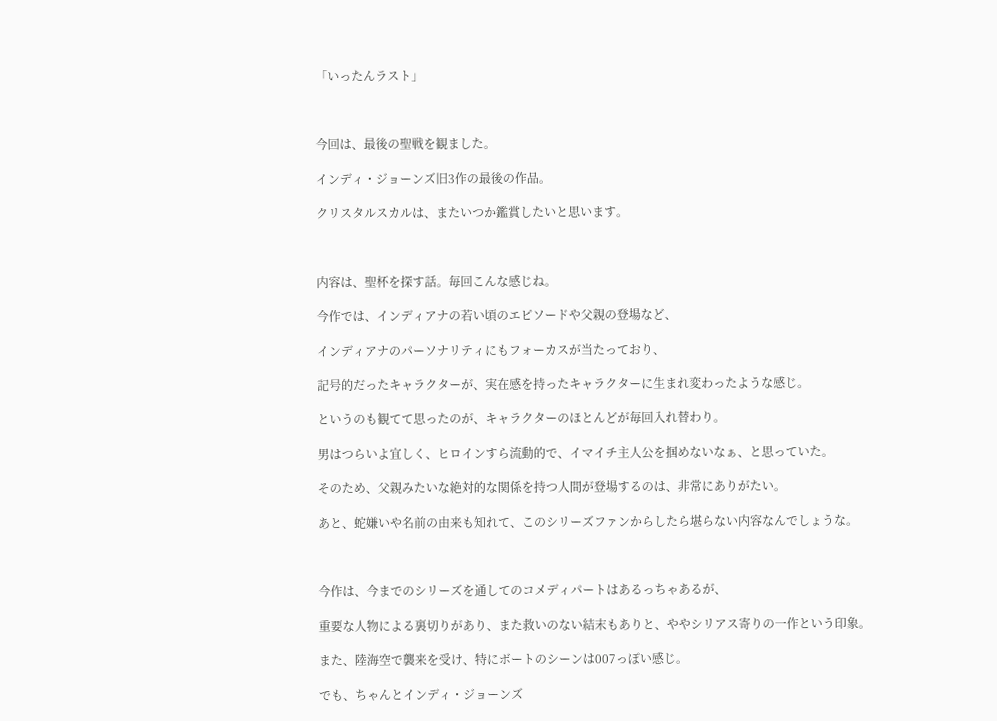「いったんラスト」



今回は、最後の聖戦を観ました。

インディ・ジョーンズ旧3作の最後の作品。

クリスタルスカルは、またいつか鑑賞したいと思います。



内容は、聖杯を探す話。毎回こんな感じね。

今作では、インディアナの若い頃のエピソードや父親の登場など、

インディアナのパーソナリティにもフォーカスが当たっており、

記号的だったキャラクターが、実在感を持ったキャラクターに生まれ変わったような感じ。

というのも観てて思ったのが、キャラクターのほとんどが毎回入れ替わり。

男はつらいよ宜しく、ヒロインすら流動的で、イマイチ主人公を掴めないなぁ、と思っていた。

そのため、父親みたいな絶対的な関係を持つ人間が登場するのは、非常にありがたい。

あと、蛇嫌いや名前の由来も知れて、このシリーズファンからしたら堪らない内容なんでしょうな。



今作は、今までのシリーズを通してのコメディパートはあるっちゃあるが、

重要な人物による裏切りがあり、また救いのない結末もありと、ややシリアス寄りの一作という印象。

また、陸海空で襲来を受け、特にボートのシーンは007っぽい感じ。

でも、ちゃんとインディ・ジョーンズ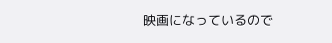映画になっているので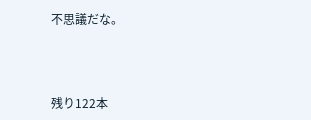不思議だな。



残り122本